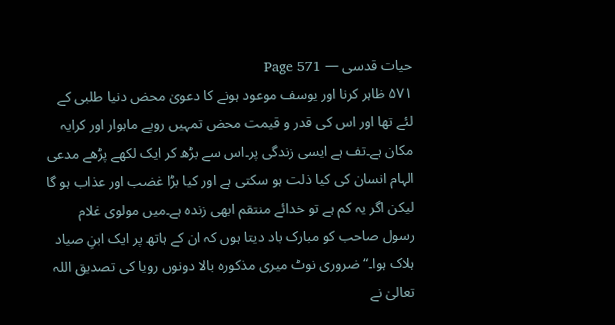حیات قدسی — Page 571
۵۷۱ ظاہر کرنا اور یوسف موعود ہونے کا دعویٰ محض دنیا طلبی کے لئے تھا اور اس کی قدر و قیمت محض تمہیں روپے ماہوار اور کرایہ مکان ہے۔تف ہے ایسی زندگی پر۔اس سے بڑھ کر ایک لکھے پڑھے مدعی الہام انسان کی کیا ذلت ہو سکتی ہے اور کیا بڑا غضب اور عذاب ہو گا لیکن اگر یہ کم ہے تو خدائے منتقم ابھی زندہ ہے۔میں مولوی غلام رسول صاحب کو مبارک باد دیتا ہوں کہ ان کے ہاتھ پر ایک ابنِ صیاد ہلاک ہوا۔“ ضروری نوٹ میری مذکورہ بالا دونوں رویا کی تصدیق اللہ تعالیٰ نے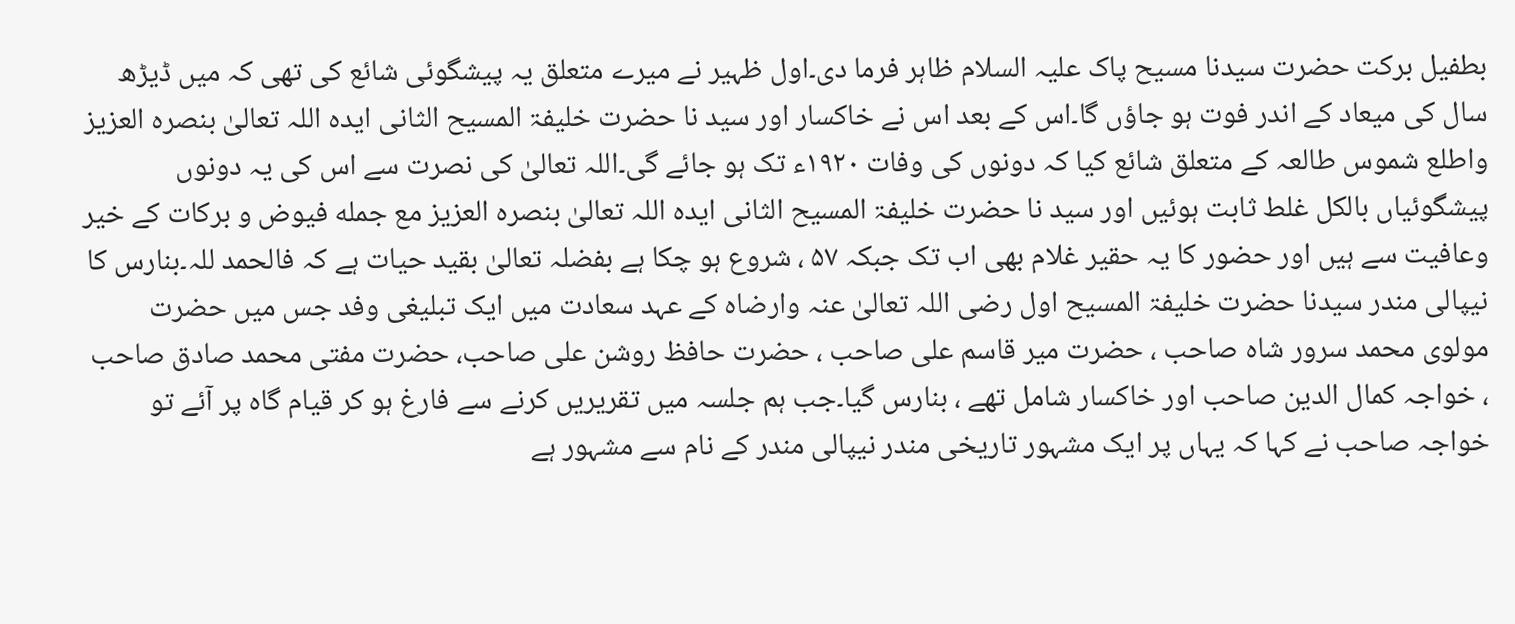بطفیل برکت حضرت سیدنا مسیح پاک علیہ السلام ظاہر فرما دی۔اول ظہیر نے میرے متعلق یہ پیشگوئی شائع کی تھی کہ میں ڈیڑھ سال کی میعاد کے اندر فوت ہو جاؤں گا۔اس کے بعد اس نے خاکسار اور سید نا حضرت خلیفۃ المسیح الثانی ایده اللہ تعالیٰ بنصرہ العزیز واطلع شموس طالعہ کے متعلق شائع کیا کہ دونوں کی وفات ۱۹۲۰ء تک ہو جائے گی۔اللہ تعالیٰ کی نصرت سے اس کی یہ دونوں پیشگوئیاں بالکل غلط ثابت ہوئیں اور سید نا حضرت خلیفۃ المسیح الثانی ایدہ اللہ تعالیٰ بنصرہ العزیز مع جمله فیوض و برکات کے خیر وعافیت سے ہیں اور حضور کا یہ حقیر غلام بھی اب تک جبکہ ۵۷ ، شروع ہو چکا ہے بفضلہ تعالیٰ بقید حیات ہے کہ فالحمد للہ۔بنارس کا نیپالی مندر سیدنا حضرت خلیفۃ المسیح اول رضی اللہ تعالیٰ عنہ وارضاہ کے عہد سعادت میں ایک تبلیغی وفد جس میں حضرت مولوی محمد سرور شاہ صاحب ، حضرت میر قاسم علی صاحب ، حضرت حافظ روشن علی صاحب، حضرت مفتی محمد صادق صاحب ، خواجہ کمال الدین صاحب اور خاکسار شامل تھے ، بنارس گیا۔جب ہم جلسہ میں تقریریں کرنے سے فارغ ہو کر قیام گاہ پر آئے تو خواجہ صاحب نے کہا کہ یہاں پر ایک مشہور تاریخی مندر نیپالی مندر کے نام سے مشہور ہے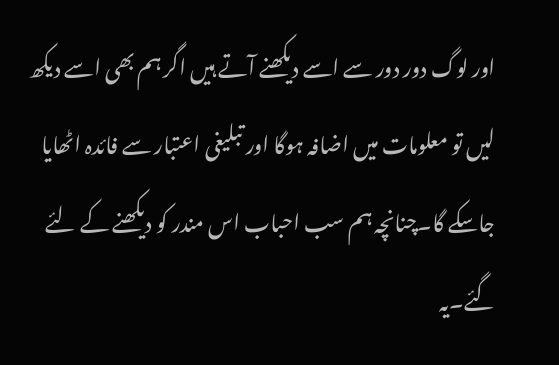اور لوگ دور دور سے اسے دیکھنے آتے ہیں اگر ہم بھی اسے دیکھ لیں تو معلومات میں اضافہ ہوگا اور تبلیغی اعتبار سے فائدہ اٹھایا جاسکے گا۔چنانچہ ہم سب احباب اس مندر کو دیکھنے کے لئے گئے۔یہ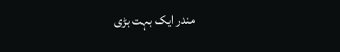مندر ایک بہت بڑی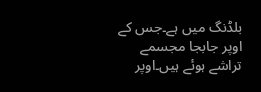بلڈنگ میں ہے۔جس کے اوپر جابجا مجسمے تراشے ہوئے ہیں۔اوپر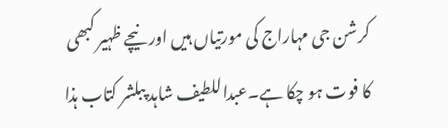کرشن جی مہاراج کی مورتیاں ہیں اور نیچے ظہیر کبھی کا فوت ہو چکا ہے۔عبداللطیف شاہد پبلشر کتاب ہذا